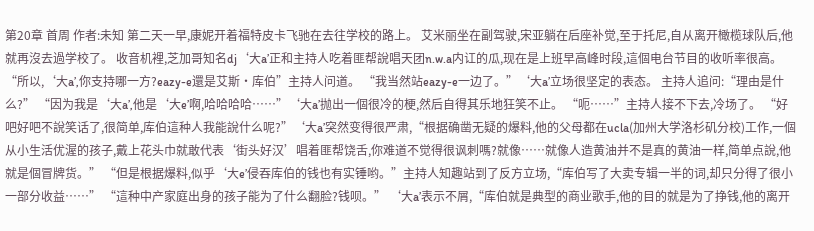第20章 首周 作者:未知 第二天一早,康妮开着福特皮卡飞驰在去往学校的路上。 艾米丽坐在副驾驶,宋亚躺在后座补觉,至于托尼,自从离开橄榄球队后,他就再沒去過学校了。 收音机裡,芝加哥知名dj‘大a’正和主持人吃着匪帮說唱天团n.w.a内讧的瓜,现在是上班早高峰时段,這個电台节目的收听率很高。 “所以,‘大a’,你支持哪一方?eazy-e還是艾斯·库伯”主持人问道。 “我当然站eazy-e一边了。”‘大a’立场很坚定的表态。 主持人追问:“理由是什么?” “因为我是‘大a’,他是‘大e’啊,哈哈哈哈……”‘大a’抛出一個很冷的梗,然后自得其乐地狂笑不止。 “呃……”主持人接不下去,冷场了。 “好吧好吧不說笑话了,很简单,库伯這种人我能說什么呢?”‘大a’突然变得很严肃,“根据确凿无疑的爆料,他的父母都在ucla(加州大学洛杉矶分校)工作,一個从小生活优渥的孩子,戴上花头巾就敢代表‘街头好汉’唱着匪帮饶舌,你难道不觉得很讽刺嗎?就像……就像人造黄油并不是真的黄油一样,简单点說,他就是個冒牌货。” “但是根据爆料,似乎‘大e’侵吞库伯的钱也有实锤哟。”主持人知趣站到了反方立场,“库伯写了大卖专辑一半的词,却只分得了很小一部分收益……” “這种中产家庭出身的孩子能为了什么翻脸?钱呗。” ‘大a’表示不屑,“库伯就是典型的商业歌手,他的目的就是为了挣钱,他的离开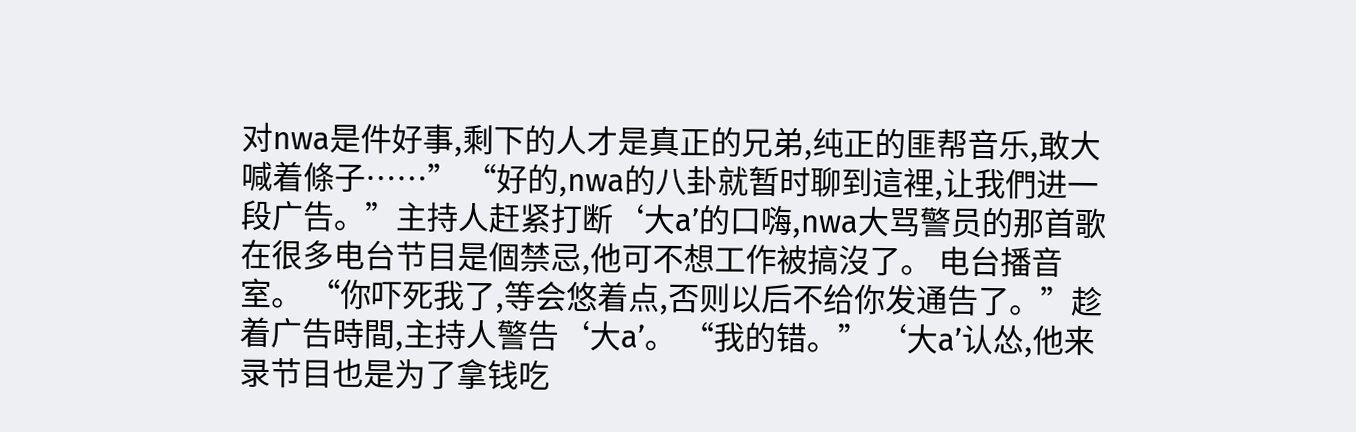对nwa是件好事,剩下的人才是真正的兄弟,纯正的匪帮音乐,敢大喊着條子……” “好的,nwa的八卦就暂时聊到這裡,让我們进一段广告。”主持人赶紧打断‘大a’的口嗨,nwa大骂警员的那首歌在很多电台节目是個禁忌,他可不想工作被搞沒了。 电台播音室。 “你吓死我了,等会悠着点,否则以后不给你发通告了。”趁着广告時間,主持人警告‘大a’。 “我的错。” ‘大a’认怂,他来录节目也是为了拿钱吃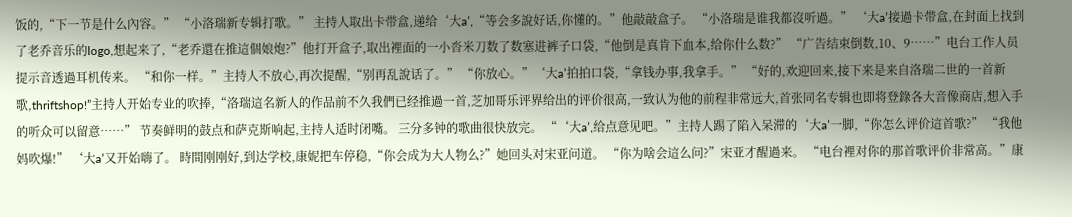饭的,“下一节是什么內容。” “小洛瑞新专辑打歌。” 主持人取出卡带盒,递给‘大a’,“等会多說好话,你懂的。”他敲敲盒子。 “小洛瑞是谁我都沒听過。” ‘大a’接過卡带盒,在封面上找到了老乔音乐的logo,想起来了,“老乔還在推這個娘炮?”他打开盒子,取出裡面的一小沓米刀数了数塞进裤子口袋,“他倒是真肯下血本,给你什么数?” “广告结束倒数,10、9……”电台工作人员提示音透過耳机传来。 “和你一样。”主持人不放心,再次提醒,“别再乱說话了。” “你放心。”‘大a’拍拍口袋,“拿钱办事,我拿手。” “好的,欢迎回来,接下来是来自洛瑞二世的一首新歌,thriftshop!”主持人开始专业的吹捧,“洛瑞這名新人的作品前不久我們已经推過一首,芝加哥乐评界给出的评价很高,一致认为他的前程非常远大,首张同名专辑也即将登錄各大音像商店,想入手的听众可以留意……” 节奏鲜明的鼓点和萨克斯响起,主持人适时闭嘴。 三分多钟的歌曲很快放完。 “‘大a’,给点意见吧。”主持人踢了陷入呆滞的‘大a’一脚,“你怎么评价這首歌?” “我他妈吹爆!” ‘大a’又开始嗨了。 時間刚刚好,到达学校,康妮把车停稳,“你会成为大人物么?”她回头对宋亚问道。 “你为啥会這么问?”宋亚才醒過来。 “电台裡对你的那首歌评价非常高。”康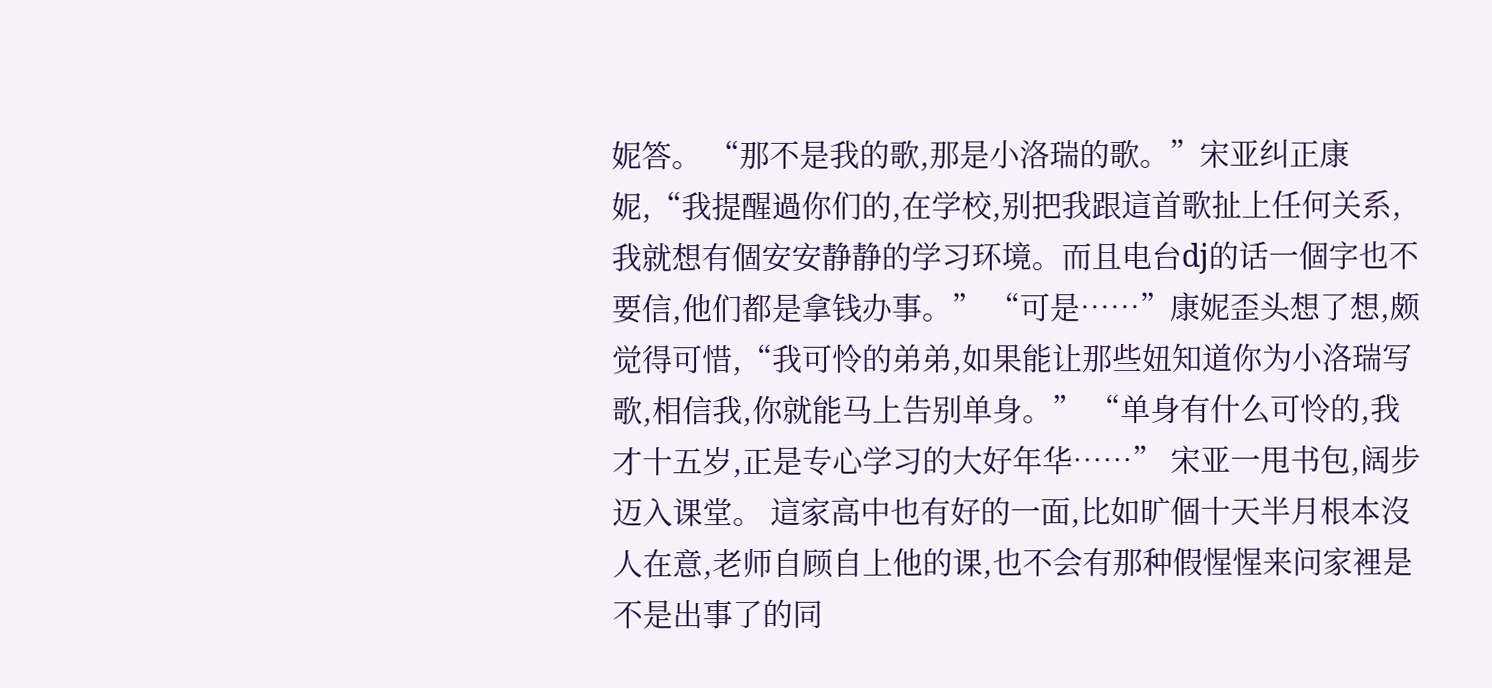妮答。 “那不是我的歌,那是小洛瑞的歌。”宋亚纠正康妮,“我提醒過你们的,在学校,别把我跟這首歌扯上任何关系,我就想有個安安静静的学习环境。而且电台dj的话一個字也不要信,他们都是拿钱办事。” “可是……”康妮歪头想了想,颇觉得可惜,“我可怜的弟弟,如果能让那些妞知道你为小洛瑞写歌,相信我,你就能马上告别单身。” “单身有什么可怜的,我才十五岁,正是专心学习的大好年华……” 宋亚一甩书包,阔步迈入课堂。 這家高中也有好的一面,比如旷個十天半月根本沒人在意,老师自顾自上他的课,也不会有那种假惺惺来问家裡是不是出事了的同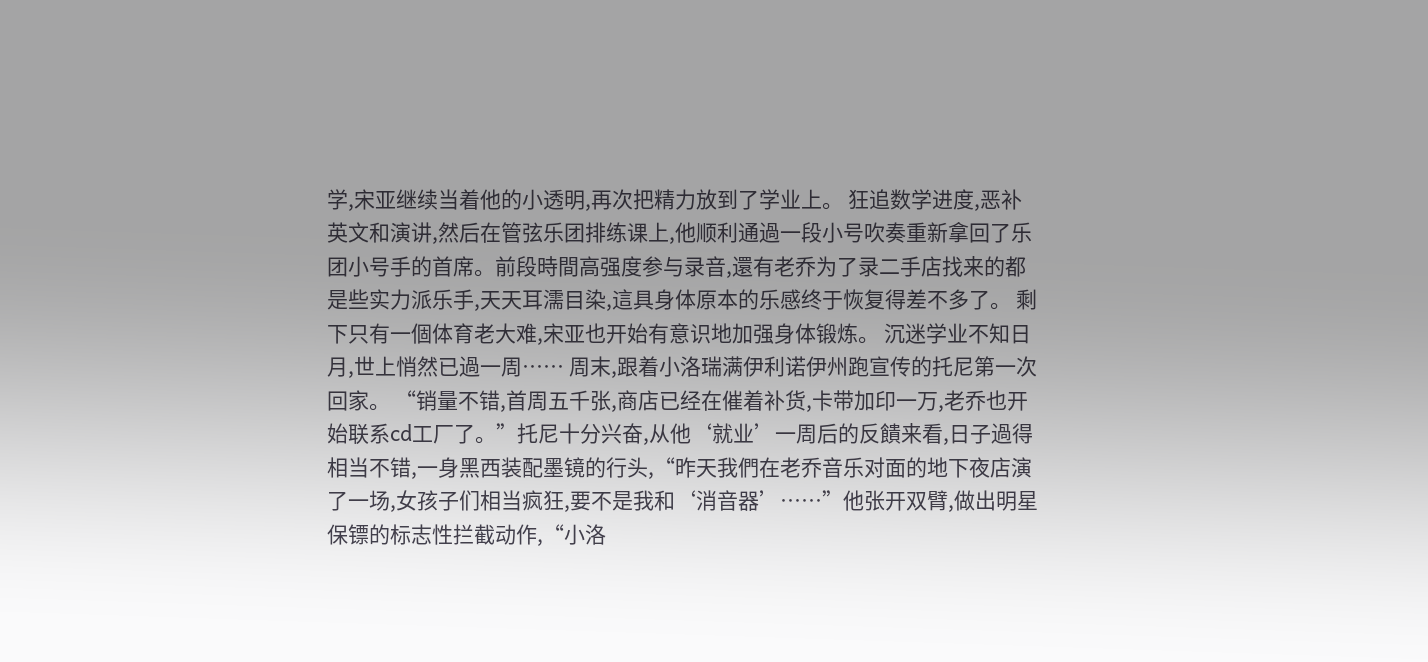学,宋亚继续当着他的小透明,再次把精力放到了学业上。 狂追数学进度,恶补英文和演讲,然后在管弦乐团排练课上,他顺利通過一段小号吹奏重新拿回了乐团小号手的首席。前段時間高强度参与录音,還有老乔为了录二手店找来的都是些实力派乐手,天天耳濡目染,這具身体原本的乐感终于恢复得差不多了。 剩下只有一個体育老大难,宋亚也开始有意识地加强身体锻炼。 沉迷学业不知日月,世上悄然已過一周…… 周末,跟着小洛瑞满伊利诺伊州跑宣传的托尼第一次回家。 “销量不错,首周五千张,商店已经在催着补货,卡带加印一万,老乔也开始联系cd工厂了。”托尼十分兴奋,从他‘就业’一周后的反饋来看,日子過得相当不错,一身黑西装配墨镜的行头,“昨天我們在老乔音乐对面的地下夜店演了一场,女孩子们相当疯狂,要不是我和‘消音器’……”他张开双臂,做出明星保镖的标志性拦截动作,“小洛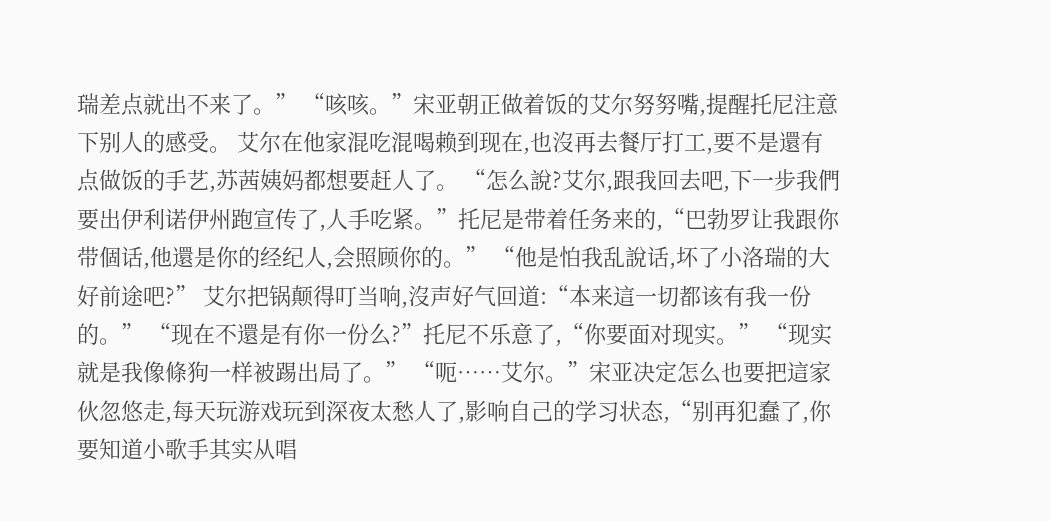瑞差点就出不来了。” “咳咳。”宋亚朝正做着饭的艾尔努努嘴,提醒托尼注意下别人的感受。 艾尔在他家混吃混喝赖到现在,也沒再去餐厅打工,要不是還有点做饭的手艺,苏茜姨妈都想要赶人了。 “怎么說?艾尔,跟我回去吧,下一步我們要出伊利诺伊州跑宣传了,人手吃紧。”托尼是带着任务来的,“巴勃罗让我跟你带個话,他還是你的经纪人,会照顾你的。” “他是怕我乱說话,坏了小洛瑞的大好前途吧?” 艾尔把锅颠得叮当响,沒声好气回道:“本来這一切都该有我一份的。” “现在不還是有你一份么?”托尼不乐意了,“你要面对现实。” “现实就是我像條狗一样被踢出局了。” “呃……艾尔。”宋亚决定怎么也要把這家伙忽悠走,每天玩游戏玩到深夜太愁人了,影响自己的学习状态,“别再犯蠢了,你要知道小歌手其实从唱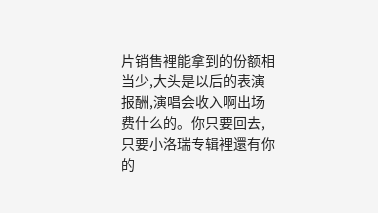片销售裡能拿到的份额相当少,大头是以后的表演报酬,演唱会收入啊出场费什么的。你只要回去,只要小洛瑞专辑裡還有你的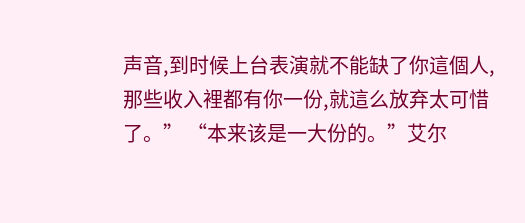声音,到时候上台表演就不能缺了你這個人,那些收入裡都有你一份,就這么放弃太可惜了。” “本来该是一大份的。”艾尔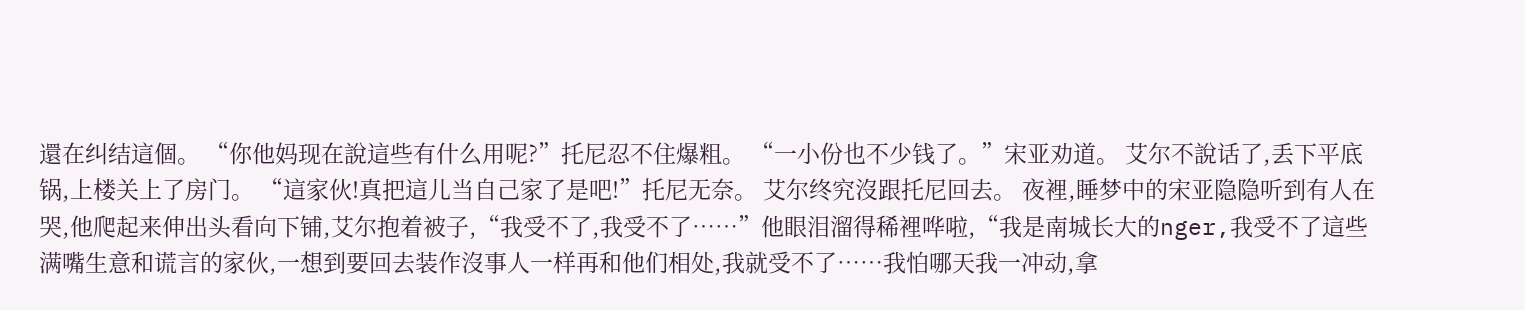還在纠结這個。 “你他妈现在說這些有什么用呢?”托尼忍不住爆粗。 “一小份也不少钱了。”宋亚劝道。 艾尔不說话了,丢下平底锅,上楼关上了房门。 “這家伙!真把這儿当自己家了是吧!”托尼无奈。 艾尔终究沒跟托尼回去。 夜裡,睡梦中的宋亚隐隐听到有人在哭,他爬起来伸出头看向下铺,艾尔抱着被子,“我受不了,我受不了……”他眼泪溜得稀裡哗啦,“我是南城长大的nger,我受不了這些满嘴生意和谎言的家伙,一想到要回去装作沒事人一样再和他们相处,我就受不了……我怕哪天我一冲动,拿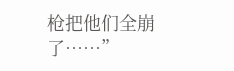枪把他们全崩了……”